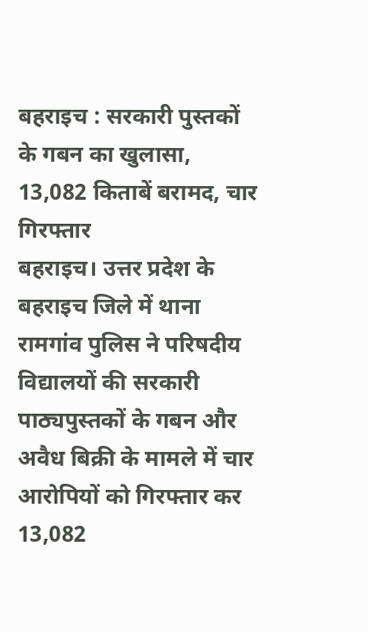बहराइच : सरकारी पुस्तकों के गबन का खुलासा, 13,082 किताबें बरामद, चार गिरफ्तार
बहराइच। उत्तर प्रदेश के बहराइच जिले में थाना रामगांव पुलिस ने परिषदीय विद्यालयों की सरकारी पाठ्यपुस्तकों के गबन और अवैध बिक्री के मामले में चार आरोपियों को गिरफ्तार कर 13,082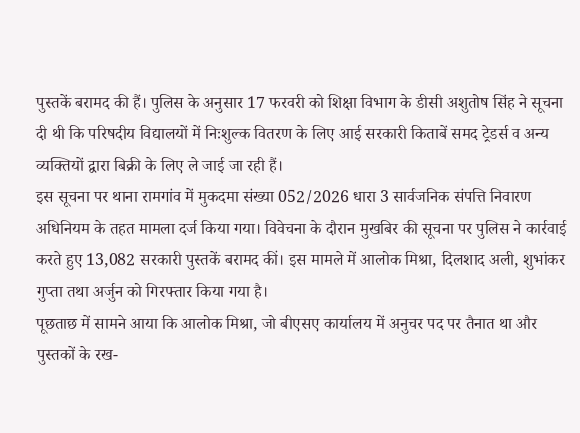पुस्तकें बरामद की हैं। पुलिस के अनुसार 17 फरवरी को शिक्षा विभाग के डीसी अशुतोष सिंह ने सूचना दी थी कि परिषदीय विद्यालयों में निःशुल्क वितरण के लिए आई सरकारी किताबें समद ट्रेडर्स व अन्य व्यक्तियों द्वारा बिक्री के लिए ले जाई जा रही हैं।
इस सूचना पर थाना रामगांव में मुकदमा संख्या 052/2026 धारा 3 सार्वजनिक संपत्ति निवारण अधिनियम के तहत मामला दर्ज किया गया। विवेचना के दौरान मुखबिर की सूचना पर पुलिस ने कार्रवाई करते हुए 13,082 सरकारी पुस्तकें बरामद कीं। इस मामले में आलोक मिश्रा, दिलशाद अली, शुभांकर गुप्ता तथा अर्जुन को गिरफ्तार किया गया है।
पूछताछ में सामने आया कि आलोक मिश्रा, जो बीएसए कार्यालय में अनुचर पद पर तैनात था और पुस्तकों के रख-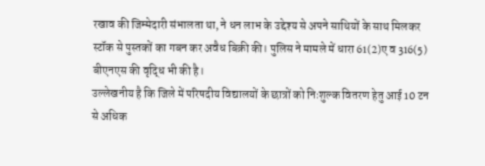रखाव की जिम्मेदारी संभालता था, ने धन लाभ के उद्देश्य से अपने साथियों के साथ मिलकर स्टॉक से पुस्तकों का गबन कर अवैध बिक्री की। पुलिस ने मामले में धारा 61(2)ए व 316(5) बीएनएस की वृद्धि भी की है।
उल्लेखनीय है कि जिले में परिषदीय विद्यालयों के छात्रों को निःशुल्क वितरण हेतु आई 10 टन से अधिक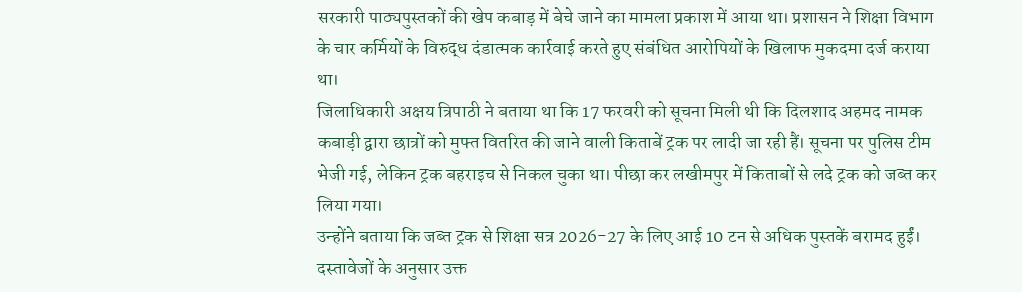सरकारी पाठ्यपुस्तकों की खेप कबाड़ में बेचे जाने का मामला प्रकाश में आया था। प्रशासन ने शिक्षा विभाग के चार कर्मियों के विरुद्ध दंडात्मक कार्रवाई करते हुए संबंधित आरोपियों के खिलाफ मुकदमा दर्ज कराया था।
जिलाधिकारी अक्षय त्रिपाठी ने बताया था कि 17 फरवरी को सूचना मिली थी कि दिलशाद अहमद नामक कबाड़ी द्वारा छात्रों को मुफ्त वितरित की जाने वाली किताबें ट्रक पर लादी जा रही हैं। सूचना पर पुलिस टीम भेजी गई, लेकिन ट्रक बहराइच से निकल चुका था। पीछा कर लखीमपुर में किताबों से लदे ट्रक को जब्त कर लिया गया।
उन्होंने बताया कि जब्त ट्रक से शिक्षा सत्र 2026-27 के लिए आई 10 टन से अधिक पुस्तकें बरामद हुईं। दस्तावेजों के अनुसार उक्त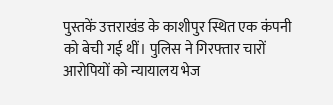पुस्तकें उत्तराखंड के काशीपुर स्थित एक कंपनी को बेची गई थीं। पुलिस ने गिरफ्तार चारों आरोपियों को न्यायालय भेज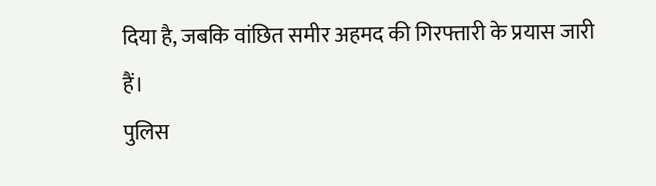दिया है, जबकि वांछित समीर अहमद की गिरफ्तारी के प्रयास जारी हैं।
पुलिस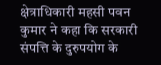क्षेत्राधिकारी महसी पवन कुमार ने कहा कि सरकारी संपत्ति के दुरुपयोग के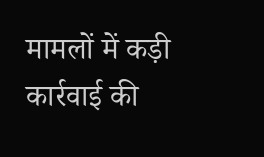मामलों में कड़ी कार्रवाई की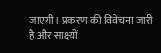जाएगी। प्रकरण की विवेचना जारी है और साक्ष्यों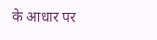के आधार पर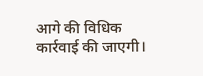आगे की विधिक कार्रवाई की जाएगी।